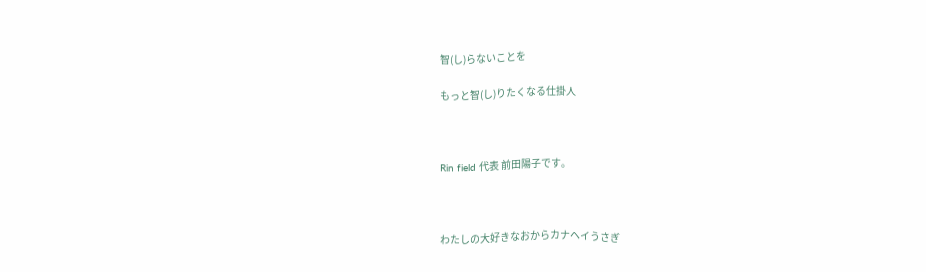智(し)らないことを

もっと智(し)りたくなる仕掛人



Rin field 代表 前田陽子です。



わたしの大好きなおからカナヘイうさぎ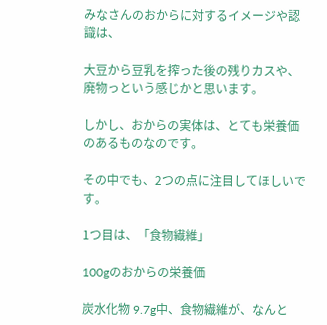みなさんのおからに対するイメージや認識は、

大豆から豆乳を搾った後の残りカスや、廃物っという感じかと思います。

しかし、おからの実体は、とても栄養価のあるものなのです。

その中でも、2つの点に注目してほしいです。

1つ目は、「食物繊維」

100gのおからの栄養価

炭水化物 9.7g中、食物繊維が、なんと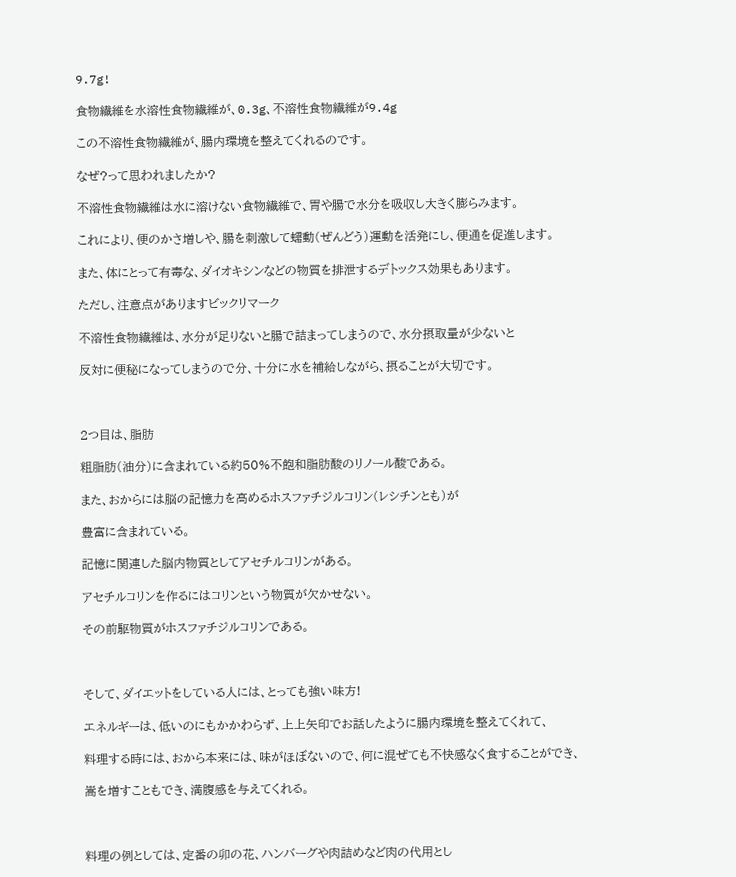9.7g!

食物繊維を水溶性食物繊維が、0.3g、不溶性食物繊維が9.4g

この不溶性食物繊維が、腸内環境を整えてくれるのです。

なぜ?って思われましたか?

不溶性食物繊維は水に溶けない食物繊維で、胃や腸で水分を吸収し大きく膨らみます。

これにより、便のかさ増しや、腸を刺激して蠕動(ぜんどう)運動を活発にし、便通を促進します。

また、体にとって有毒な、ダイオキシンなどの物質を排泄するデトックス効果もあります。

ただし、注意点がありますビックリマーク

不溶性食物繊維は、水分が足りないと腸で詰まってしまうので、水分摂取量が少ないと

反対に便秘になってしまうので分、十分に水を補給しながら、摂ることが大切です。



2つ目は、脂肪

粗脂肪(油分)に含まれている約50%不飽和脂肪酸のリノール酸である。

また、おからには脳の記憶力を高めるホスファチジルコリン(レシチンとも)が

豊富に含まれている。

記憶に関連した脳内物質としてアセチルコリンがある。

アセチルコリンを作るにはコリンという物質が欠かせない。

その前駆物質がホスファチジルコリンである。



そして、ダイエットをしている人には、とっても強い味方!

エネルギーは、低いのにもかかわらず、上上矢印でお話したように腸内環境を整えてくれて、

料理する時には、おから本来には、味がほぼないので、何に混ぜても不快感なく食することができ、

嵩を増すこともでき、満腹感を与えてくれる。



料理の例としては、定番の卯の花、ハンバーグや肉詰めなど肉の代用とし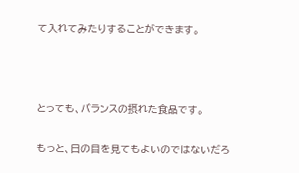て入れてみたりすることができます。



とっても、バランスの摂れた食品です。

もっと、日の目を見てもよいのではないだろ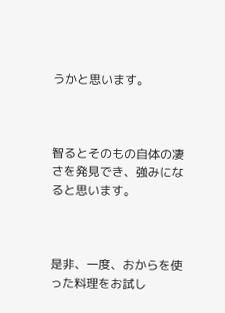うかと思います。



智るとそのもの自体の凄さを発見でき、強みになると思います。



是非、一度、おからを使った料理をお試し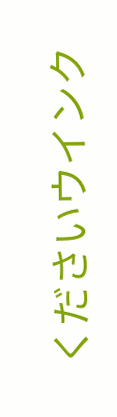くださいウインク